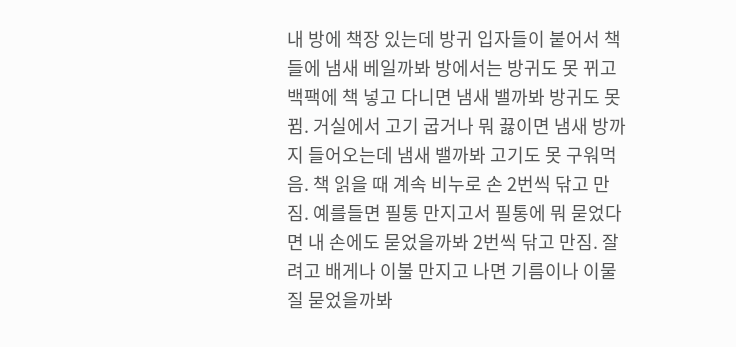내 방에 책장 있는데 방귀 입자들이 붙어서 책들에 냄새 베일까봐 방에서는 방귀도 못 뀌고 백팩에 책 넣고 다니면 냄새 밸까봐 방귀도 못 뀜. 거실에서 고기 굽거나 뭐 끓이면 냄새 방까지 들어오는데 냄새 밸까봐 고기도 못 구워먹음. 책 읽을 때 계속 비누로 손 2번씩 닦고 만짐. 예를들면 필통 만지고서 필통에 뭐 묻었다면 내 손에도 묻었을까봐 2번씩 닦고 만짐. 잘려고 배게나 이불 만지고 나면 기름이나 이물질 묻었을까봐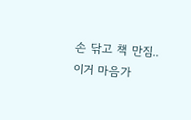손 닦고 책 만짐.. 이거 마음가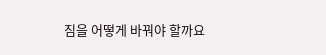짐을 어떻게 바꿔야 할까요